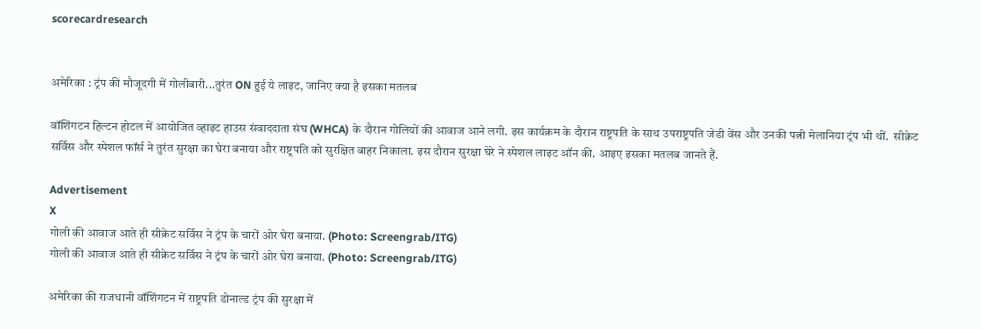scorecardresearch


अमेरिका : ट्रंप की मौजूदगी में गोलीबारी...तुरंत ON हुई ये लाइट, जानिए क्या है इसका मतलब

वॉशिंगटन हिल्टन होटल में आयोजित व्हाइट हाउस संवाददाता संघ (WHCA) के दौरान गोलियों की आवाज आने लगी. इस कार्यक्रम के दौरान राष्ट्रपति के साथ उपराष्ट्रपति जेडी वेंस और उनकी पत्नी मेलानिया ट्रंप भी थीं.  सीक्रेट सर्विस और स्पेशल फॉर्स ने तुरंत सुरक्षा का घेरा बनाया और राष्ट्रपति को सुरक्षित बाहर निकाला. इस दौरान सुरक्षा घेरे ने स्पेशल लाइट ऑन की. आइए इसका मतलब जानते हैं.

Advertisement
X
गोली की आवाज आते ही सीक्रेट सर्विस ने ट्रंप के चारों ओर घेरा बनाया. (Photo: Screengrab/ITG)
गोली की आवाज आते ही सीक्रेट सर्विस ने ट्रंप के चारों ओर घेरा बनाया. (Photo: Screengrab/ITG)

अमेरिका की राजधानी वॉशिंगटन में राष्ट्रपति डोनाल्ड ट्रंप की सुरक्षा में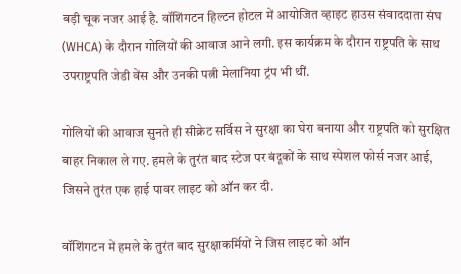बड़ी चूक नजर आई है. वॉशिंगटन हिल्टन होटल में आयोजित व्हाइट हाउस संवाददाता संघ (WHCA) के दौरान गोलियों की आवाज आने लगी. इस कार्यक्रम के दौरान राष्ट्रपति के साथ उपराष्ट्रपति जेडी वेंस और उनकी पत्नी मेलानिया ट्रंप भी थीं.

गोलियों की आवाज सुनते ही सीक्रेट सर्विस ने सुरक्षा का घेरा बनाया और राष्ट्रपति को सुरक्षित बाहर निकाल ले गए. हमले के तुरंत बाद स्टेज पर बंदूकों के साथ स्पेशल फोर्स नजर आई, जिसने तुरंत एक हाई पावर लाइट को ऑन कर दी.

वॉशिंगटन में हमले के तुरंत बाद सुरक्षाकर्मियों ने जिस लाइट को ऑन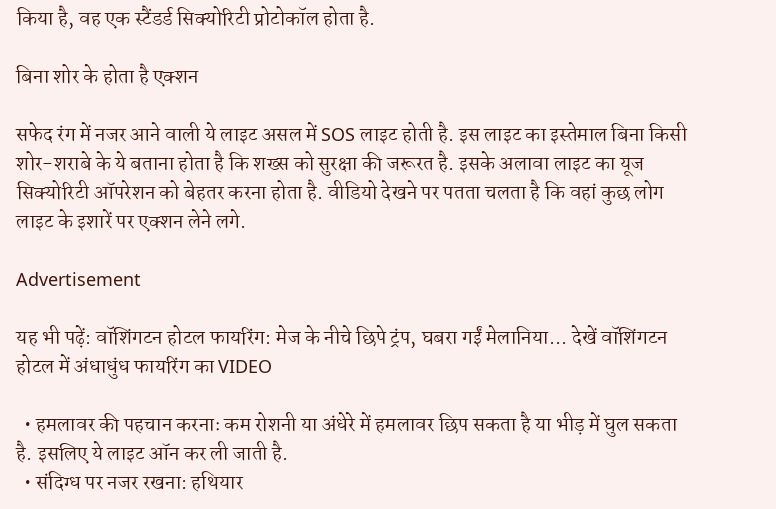किया है, वह एक स्टैंडर्ड सिक्योरिटी प्रोटोकॉल होता है.

बिना शोर के होता है एक्शन

सफेद रंग में नजर आने वाली ये लाइट असल में SOS लाइट होती है. इस लाइट का इस्तेमाल बिना किसी शोर-शराबे के ये बताना होता है कि शख्स को सुरक्षा की जरूरत है. इसके अलावा लाइट का यूज सिक्योरिटी ऑपरेशन को बेहतर करना होता है. वीडियो देखने पर पतता चलता है कि वहां कुछ लोग लाइट के इशारें पर एक्शन लेने लगे.

Advertisement

यह भी पढ़ें: वॉशिंगटन होटल फायरिंग: मेज के नीचे छिपे ट्रंप, घबरा गईं मेलानिया... देखें वॉशिंगटन होटल में अंधाधुंध फायरिंग का VIDEO

  • हमलावर की पहचान करनाः कम रोशनी या अंधेरे में हमलावर छिप सकता है या भीड़ में घुल सकता है. इसलिए ये लाइट ऑन कर ली जाती है.
  • संदिग्ध पर नजर रखना: हथियार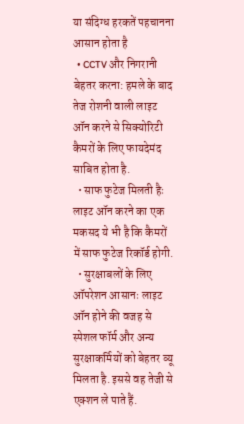या संदिग्ध हरकतें पहचानना आसान होता है
  • CCTV और निगरानी बेहतर करना: हमले के बाद तेज रोशनी वाली लाइट ऑन करने से सिक्योरिटी कैमरों के लिए फायदेमंद साबित होता है.
  • साफ फुटेज मिलती हैः लाइट ऑन करने का एक मकसद ये भी है कि कैमरों में साफ फुटेज रिकॉर्ड होगी.
  • सुरक्षाबलों के लिए ऑपरेशन आसानः लाइट ऑन होने की वजह से स्पेशल फॉर्म और अन्य सुरक्षाकर्मियों को बेहतर व्यू मिलता है. इससे वह तेजी से एक्शन ले पाते हैं.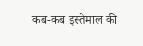कब-कब इस्तेमाल की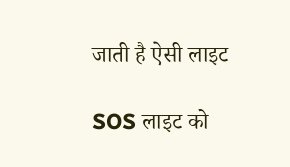जाती है ऐसी लाइट

SOS लाइट को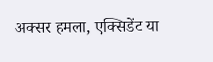अक्सर हमला, एक्सिडेंट या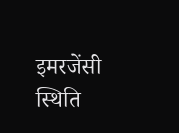इमरजेंसी स्थिति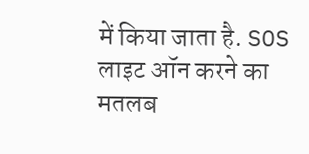में किया जाता है. SOS लाइट ऑन करने का मतलब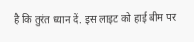है कि तुरंत ध्यान दें. इस लाइट को हाई बीम पर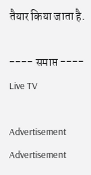तैयार किया जाता है.

---- समाप्त ----
Live TV

Advertisement
Advertisement